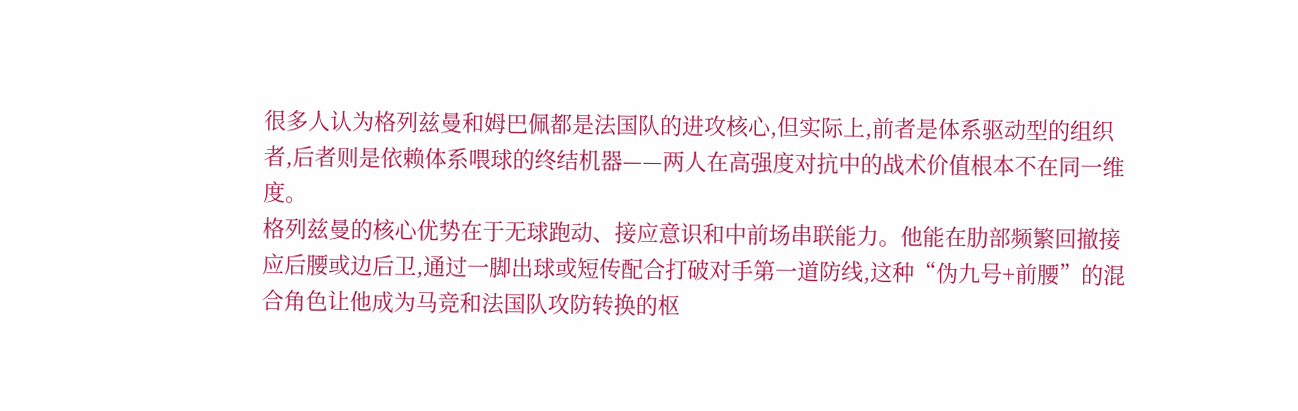很多人认为格列兹曼和姆巴佩都是法国队的进攻核心,但实际上,前者是体系驱动型的组织者,后者则是依赖体系喂球的终结机器——两人在高强度对抗中的战术价值根本不在同一维度。
格列兹曼的核心优势在于无球跑动、接应意识和中前场串联能力。他能在肋部频繁回撤接应后腰或边后卫,通过一脚出球或短传配合打破对手第一道防线,这种“伪九号+前腰”的混合角色让他成为马竞和法国队攻防转换的枢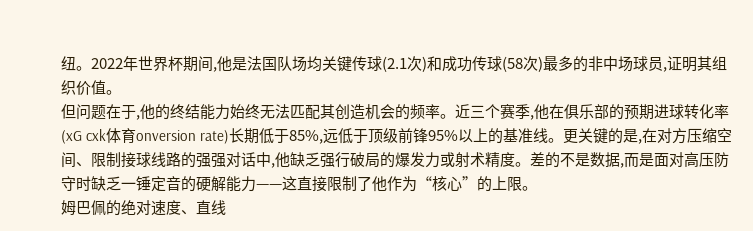纽。2022年世界杯期间,他是法国队场均关键传球(2.1次)和成功传球(58次)最多的非中场球员,证明其组织价值。
但问题在于,他的终结能力始终无法匹配其创造机会的频率。近三个赛季,他在俱乐部的预期进球转化率(xG cxk体育onversion rate)长期低于85%,远低于顶级前锋95%以上的基准线。更关键的是,在对方压缩空间、限制接球线路的强强对话中,他缺乏强行破局的爆发力或射术精度。差的不是数据,而是面对高压防守时缺乏一锤定音的硬解能力——这直接限制了他作为“核心”的上限。
姆巴佩的绝对速度、直线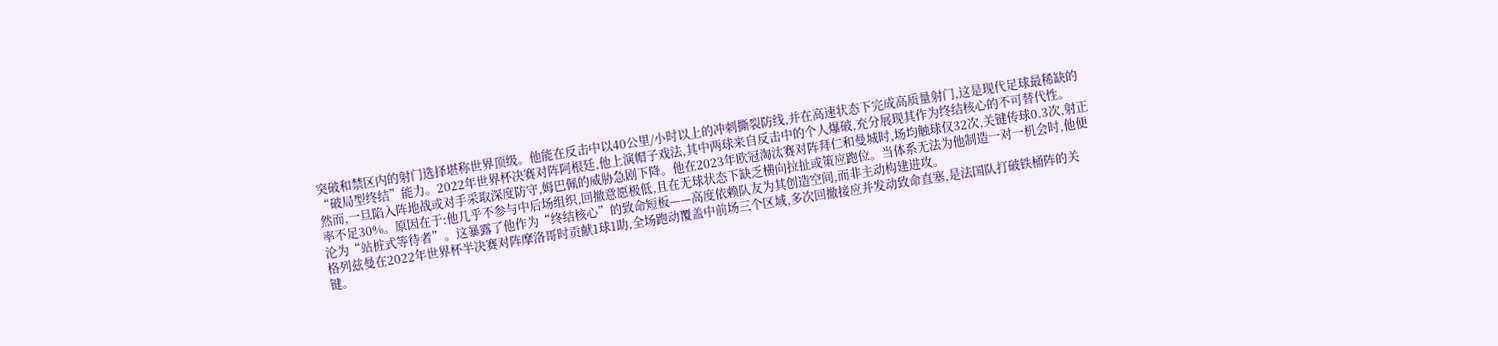突破和禁区内的射门选择堪称世界顶级。他能在反击中以40公里/小时以上的冲刺撕裂防线,并在高速状态下完成高质量射门,这是现代足球最稀缺的“破局型终结”能力。2022年世界杯决赛对阵阿根廷,他上演帽子戏法,其中两球来自反击中的个人爆破,充分展现其作为终结核心的不可替代性。
然而,一旦陷入阵地战或对手采取深度防守,姆巴佩的威胁急剧下降。他在2023年欧冠淘汰赛对阵拜仁和曼城时,场均触球仅32次,关键传球0.3次,射正率不足30%。原因在于:他几乎不参与中后场组织,回撤意愿极低,且在无球状态下缺乏横向拉扯或策应跑位。当体系无法为他制造一对一机会时,他便沦为“站桩式等待者”。这暴露了他作为“终结核心”的致命短板——高度依赖队友为其创造空间,而非主动构建进攻。
格列兹曼在2022年世界杯半决赛对阵摩洛哥时贡献1球1助,全场跑动覆盖中前场三个区域,多次回撤接应并发动致命直塞,是法国队打破铁桶阵的关键。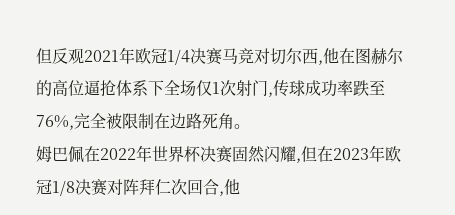但反观2021年欧冠1/4决赛马竞对切尔西,他在图赫尔的高位逼抢体系下全场仅1次射门,传球成功率跌至76%,完全被限制在边路死角。
姆巴佩在2022年世界杯决赛固然闪耀,但在2023年欧冠1/8决赛对阵拜仁次回合,他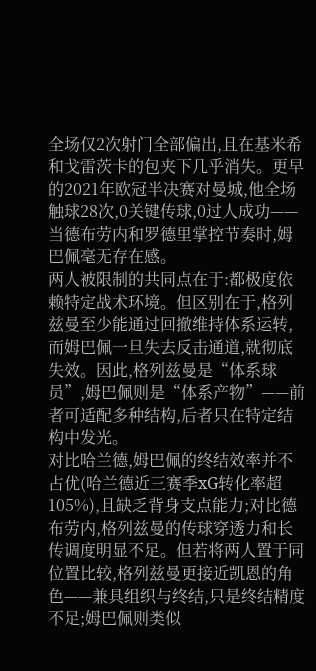全场仅2次射门全部偏出,且在基米希和戈雷茨卡的包夹下几乎消失。更早的2021年欧冠半决赛对曼城,他全场触球28次,0关键传球,0过人成功——当德布劳内和罗德里掌控节奏时,姆巴佩毫无存在感。
两人被限制的共同点在于:都极度依赖特定战术环境。但区别在于,格列兹曼至少能通过回撤维持体系运转,而姆巴佩一旦失去反击通道,就彻底失效。因此,格列兹曼是“体系球员”,姆巴佩则是“体系产物”——前者可适配多种结构,后者只在特定结构中发光。
对比哈兰德,姆巴佩的终结效率并不占优(哈兰德近三赛季xG转化率超105%),且缺乏背身支点能力;对比德布劳内,格列兹曼的传球穿透力和长传调度明显不足。但若将两人置于同位置比较,格列兹曼更接近凯恩的角色——兼具组织与终结,只是终结精度不足;姆巴佩则类似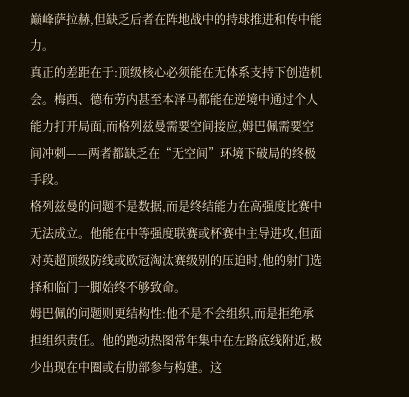巅峰萨拉赫,但缺乏后者在阵地战中的持球推进和传中能力。
真正的差距在于:顶级核心必须能在无体系支持下创造机会。梅西、德布劳内甚至本泽马都能在逆境中通过个人能力打开局面,而格列兹曼需要空间接应,姆巴佩需要空间冲刺——两者都缺乏在“无空间”环境下破局的终极手段。
格列兹曼的问题不是数据,而是终结能力在高强度比赛中无法成立。他能在中等强度联赛或杯赛中主导进攻,但面对英超顶级防线或欧冠淘汰赛级别的压迫时,他的射门选择和临门一脚始终不够致命。
姆巴佩的问题则更结构性:他不是不会组织,而是拒绝承担组织责任。他的跑动热图常年集中在左路底线附近,极少出现在中圈或右肋部参与构建。这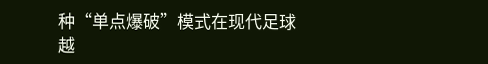种“单点爆破”模式在现代足球越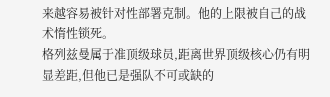来越容易被针对性部署克制。他的上限被自己的战术惰性锁死。
格列兹曼属于准顶级球员,距离世界顶级核心仍有明显差距,但他已是强队不可或缺的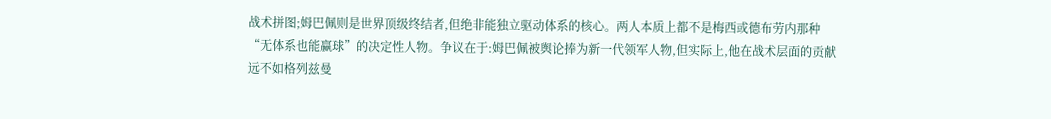战术拼图;姆巴佩则是世界顶级终结者,但绝非能独立驱动体系的核心。两人本质上都不是梅西或德布劳内那种“无体系也能赢球”的决定性人物。争议在于:姆巴佩被舆论捧为新一代领军人物,但实际上,他在战术层面的贡献远不如格列兹曼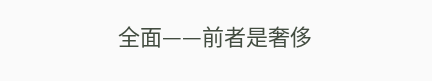全面——前者是奢侈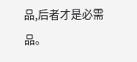品,后者才是必需品。